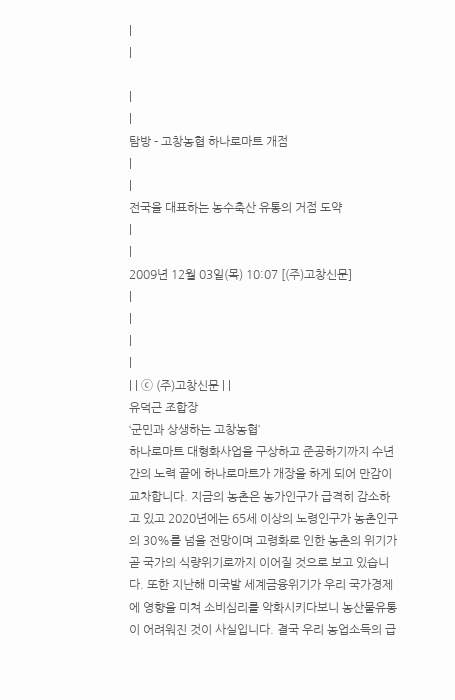|
|

|
|
탐방 - 고창농협 하나로마트 개점
|
|
전국을 대표하는 농수축산 유통의 거점 도약
|
|
2009년 12월 03일(목) 10:07 [(주)고창신문]
|
|
|
|
| | ⓒ (주)고창신문 | |
유덕근 조합장
‘군민과 상생하는 고창농협’
하나로마트 대형화사업을 구상하고 준공하기까지 수년간의 노력 끝에 하나로마트가 개장을 하게 되어 만감이 교차합니다. 지금의 농촌은 농가인구가 급격히 감소하고 있고 2020년에는 65세 이상의 노령인구가 농촌인구의 30%를 넘을 전망이며 고령화로 인한 농촌의 위기가 곧 국가의 식량위기로까지 이어질 것으로 보고 있습니다. 또한 지난해 미국발 세계금융위기가 우리 국가경제에 영향을 미쳐 소비심리를 악화시키다보니 농산물유통이 어려워진 것이 사실입니다. 결국 우리 농업소득의 급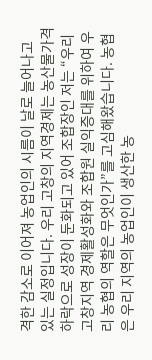격한 감소로 이어져 농업인의 시름이 날로 늘어나고 있는 실정입니다. 우리 고창의 지역경제는 농산물가격하락으로 성장이 둔화되고 있어 조합장인 저는 “우리 고창지역 경제활성화와 조합원 실익증대를 위하여 우리 농협의 역할은 무엇인가”를 고심해왔습니다. 농협은 우리 지역의 농업인이 생산한 농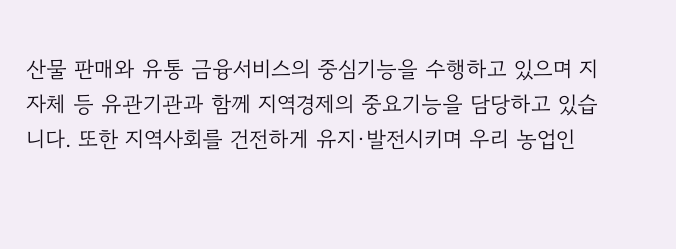산물 판매와 유통 금융서비스의 중심기능을 수행하고 있으며 지자체 등 유관기관과 함께 지역경제의 중요기능을 담당하고 있습니다. 또한 지역사회를 건전하게 유지·발전시키며 우리 농업인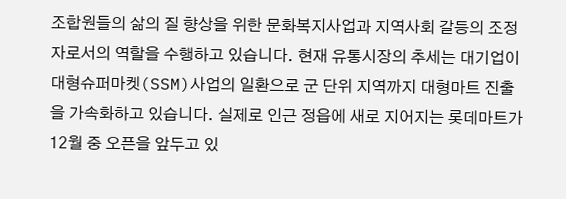조합원들의 삶의 질 향상을 위한 문화복지사업과 지역사회 갈등의 조정자로서의 역할을 수행하고 있습니다. 현재 유통시장의 추세는 대기업이 대형슈퍼마켓(SSM)사업의 일환으로 군 단위 지역까지 대형마트 진출을 가속화하고 있습니다. 실제로 인근 정읍에 새로 지어지는 롯데마트가 12월 중 오픈을 앞두고 있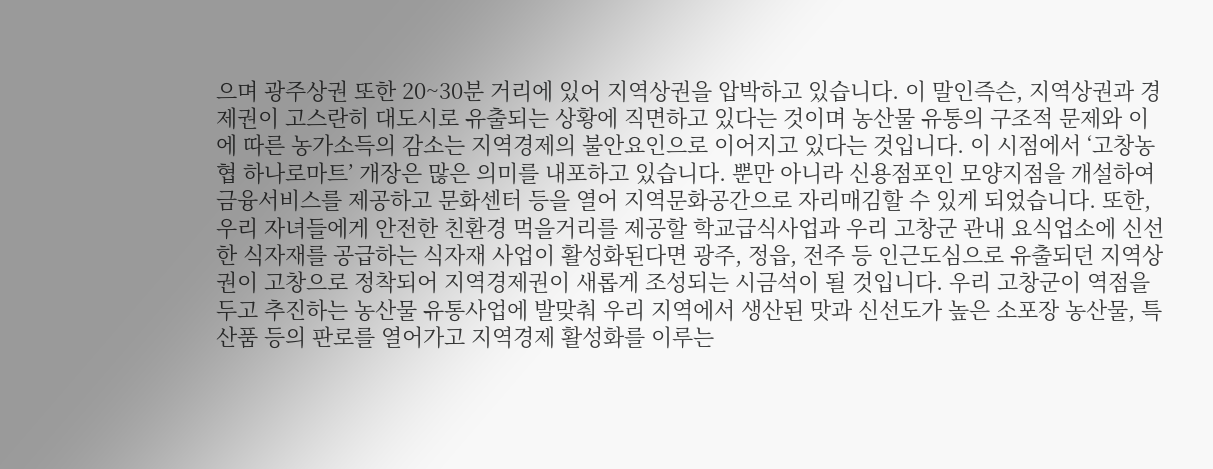으며 광주상권 또한 20~30분 거리에 있어 지역상권을 압박하고 있습니다. 이 말인즉슨, 지역상권과 경제권이 고스란히 대도시로 유출되는 상황에 직면하고 있다는 것이며 농산물 유통의 구조적 문제와 이에 따른 농가소득의 감소는 지역경제의 불안요인으로 이어지고 있다는 것입니다. 이 시점에서 ‘고창농협 하나로마트’ 개장은 많은 의미를 내포하고 있습니다. 뿐만 아니라 신용점포인 모양지점을 개설하여 금융서비스를 제공하고 문화센터 등을 열어 지역문화공간으로 자리매김할 수 있게 되었습니다. 또한, 우리 자녀들에게 안전한 친환경 먹을거리를 제공할 학교급식사업과 우리 고창군 관내 요식업소에 신선한 식자재를 공급하는 식자재 사업이 활성화된다면 광주, 정읍, 전주 등 인근도심으로 유출되던 지역상권이 고창으로 정착되어 지역경제권이 새롭게 조성되는 시금석이 될 것입니다. 우리 고창군이 역점을 두고 추진하는 농산물 유통사업에 발맞춰 우리 지역에서 생산된 맛과 신선도가 높은 소포장 농산물, 특산품 등의 판로를 열어가고 지역경제 활성화를 이루는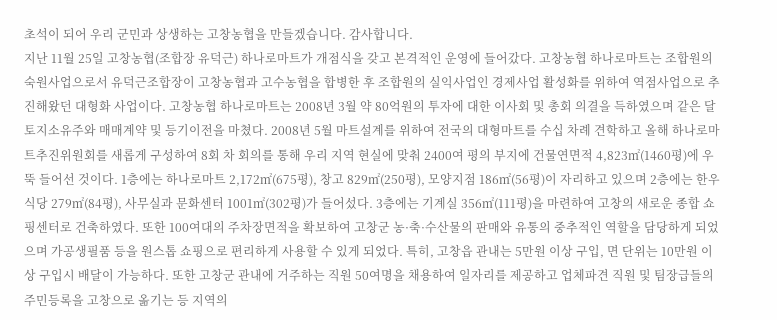초석이 되어 우리 군민과 상생하는 고창농협을 만들겠습니다. 감사합니다.
지난 11월 25일 고창농협(조합장 유덕근) 하나로마트가 개점식을 갖고 본격적인 운영에 들어갔다. 고창농협 하나로마트는 조합원의 숙원사업으로서 유덕근조합장이 고창농협과 고수농협을 합병한 후 조합원의 실익사업인 경제사업 활성화를 위하여 역점사업으로 추진해왔던 대형화 사업이다. 고창농협 하나로마트는 2008년 3월 약 80억원의 투자에 대한 이사회 및 총회 의결을 득하였으며 같은 달 토지소유주와 매매계약 및 등기이전을 마쳤다. 2008년 5월 마트설계를 위하여 전국의 대형마트를 수십 차례 견학하고 올해 하나로마트추진위원회를 새롭게 구성하여 8회 차 회의를 통해 우리 지역 현실에 맞춰 2400여 평의 부지에 건물연면적 4,823㎡(1460평)에 우뚝 들어선 것이다. 1층에는 하나로마트 2,172㎡(675평), 창고 829㎡(250평), 모양지점 186㎡(56평)이 자리하고 있으며 2층에는 한우식당 279㎡(84평), 사무실과 문화센터 1001㎡(302평)가 들어섰다. 3층에는 기계실 356㎡(111평)을 마련하여 고창의 새로운 종합 쇼핑센터로 건축하였다. 또한 100여대의 주차장면적을 확보하여 고창군 농·축·수산물의 판매와 유통의 중추적인 역할을 담당하게 되었으며 가공생필품 등을 원스톱 쇼핑으로 편리하게 사용할 수 있게 되었다. 특히, 고창읍 관내는 5만원 이상 구입, 면 단위는 10만원 이상 구입시 배달이 가능하다. 또한 고창군 관내에 거주하는 직원 50여명을 채용하여 일자리를 제공하고 업체파견 직원 및 팀장급들의 주민등록을 고창으로 옮기는 등 지역의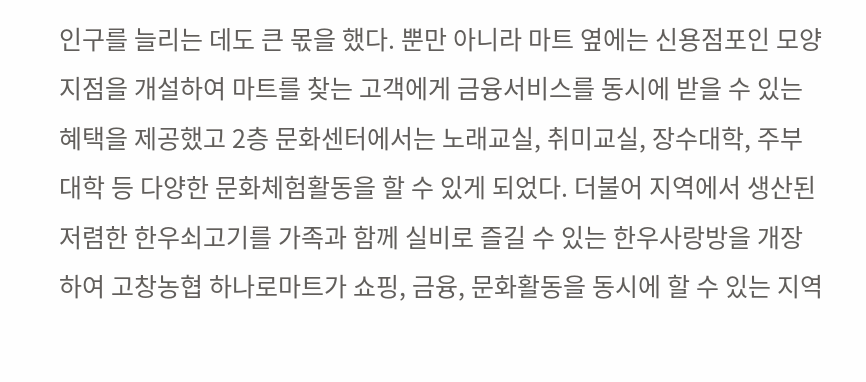인구를 늘리는 데도 큰 몫을 했다. 뿐만 아니라 마트 옆에는 신용점포인 모양지점을 개설하여 마트를 찾는 고객에게 금융서비스를 동시에 받을 수 있는 혜택을 제공했고 2층 문화센터에서는 노래교실, 취미교실, 장수대학, 주부대학 등 다양한 문화체험활동을 할 수 있게 되었다. 더불어 지역에서 생산된 저렴한 한우쇠고기를 가족과 함께 실비로 즐길 수 있는 한우사랑방을 개장하여 고창농협 하나로마트가 쇼핑, 금융, 문화활동을 동시에 할 수 있는 지역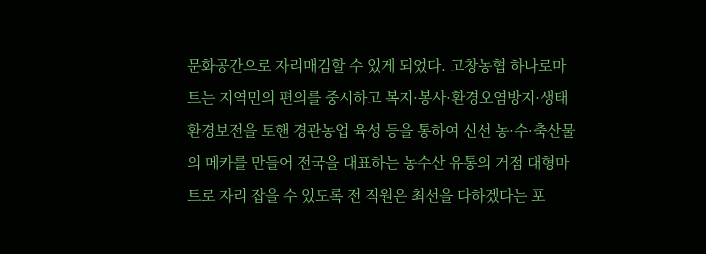문화공간으로 자리매김할 수 있게 되었다. 고창농협 하나로마트는 지역민의 편의를 중시하고 복지·봉사·환경오염방지·생태환경보전을 토핸 경관농업 육성 등을 통하여 신선 농·수·축산물의 메카를 만들어 전국을 대표하는 농수산 유통의 거점 대형마트로 자리 잡을 수 있도록 전 직원은 최선을 다하겠다는 포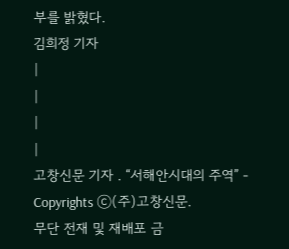부를 밝혔다.
김희정 기자
|
|
|
|
고창신문 기자 . “서해안시대의 주역” - Copyrights ⓒ(주)고창신문.
무단 전재 및 재배포 금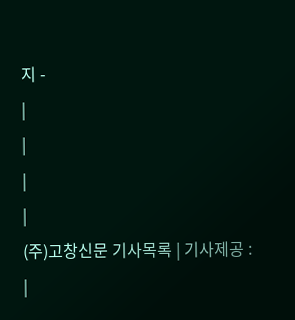지 -
|
|
|
|
(주)고창신문 기사목록 | 기사제공 :
|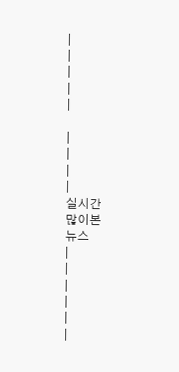|
|
|
|
|

|
|
|
|
실시간
많이본
뉴스
|
|
|
|
|
|